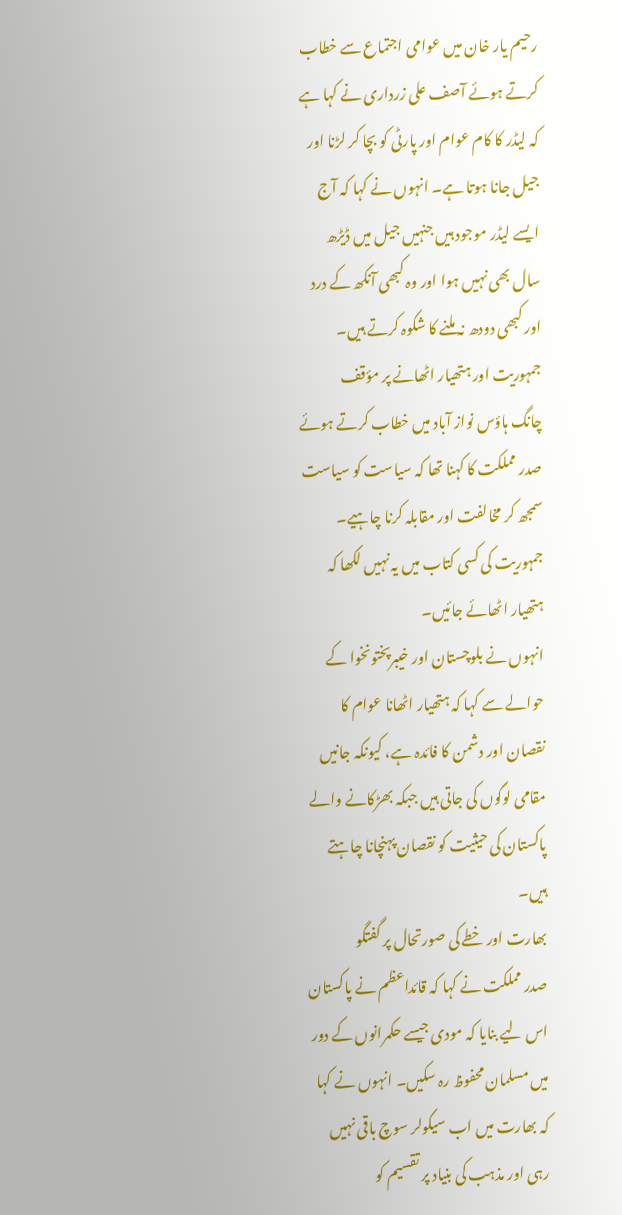رحیم یار خان میں عوامی اجتماع سے خطاب کرتے ہوئے آصف علی زرداری نے کہا ہے کہ لیڈر کا کام عوام اور پارٹی کو بچا کر لڑنا اور جیل جانا ہوتا ہے۔ انہوں نے کہا کہ آج ایسے لیڈر موجود ہیں جنہیں جیل میں ڈیڑھ سال بھی نہیں ہوا اور وہ کبھی آنکھ کے درد اور کبھی دودھ نہ ملنے کا شکوہ کرتے ہیں۔
جمہوریت اور ہتھیار اٹھانے پر مؤقف
چانگ ہاؤس نواز آباد میں خطاب کرتے ہوئے صدر مملکت کا کہنا تھا کہ سیاست کو سیاست سمجھ کر مخالفت اور مقابلہ کرنا چاہیے۔ جمہوریت کی کسی کتاب میں یہ نہیں لکھا کہ ہتھیار اٹھائے جائیں۔
انہوں نے بلوچستان اور خیبرپختونخوا کے حوالے سے کہا کہ ہتھیار اٹھانا عوام کا نقصان اور دشمن کا فائدہ ہے، کیونکہ جانیں مقامی لوگوں کی جاتی ہیں جبکہ بھڑکانے والے پاکستان کی حیثیت کو نقصان پہنچانا چاہتے ہیں۔
بھارت اور خطے کی صورتحال پر گفتگو
صدر مملکت نے کہا کہ قائداعظم نے پاکستان اس لیے بنایا کہ مودی جیسے حکمرانوں کے دور میں مسلمان محفوظ رہ سکیں۔ انہوں نے کہا کہ بھارت میں اب سیکولر سوچ باقی نہیں رہی اور مذہب کی بنیاد پر تقسیم کو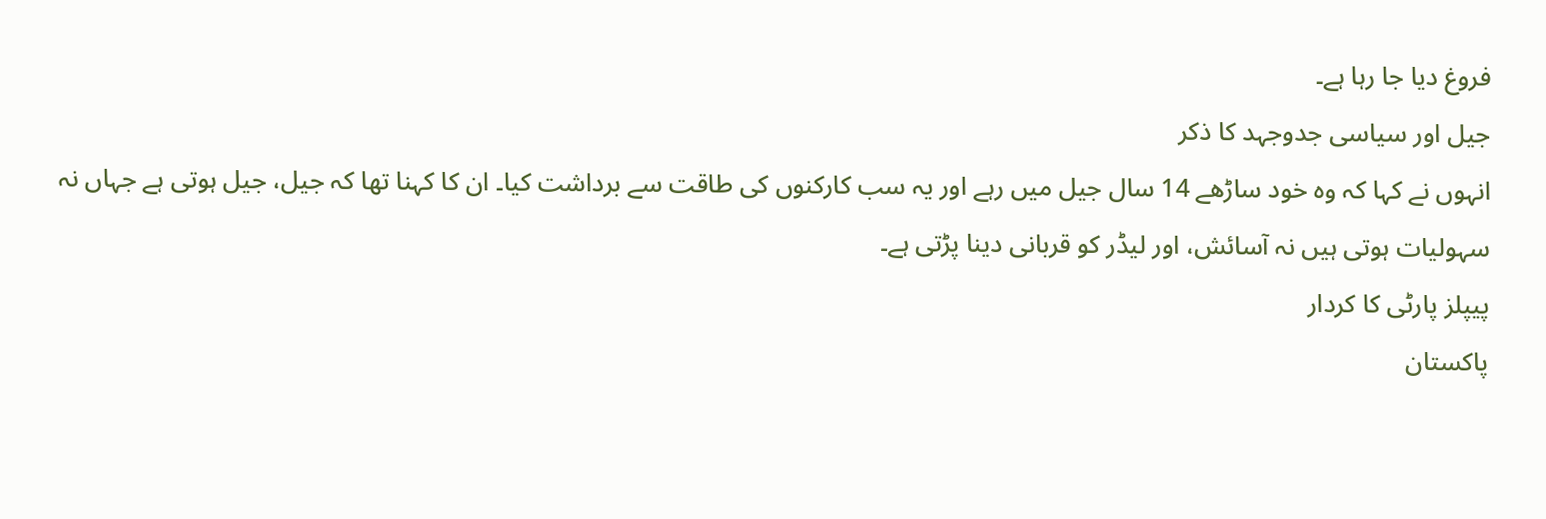فروغ دیا جا رہا ہے۔
جیل اور سیاسی جدوجہد کا ذکر
انہوں نے کہا کہ وہ خود ساڑھے 14 سال جیل میں رہے اور یہ سب کارکنوں کی طاقت سے برداشت کیا۔ ان کا کہنا تھا کہ جیل، جیل ہوتی ہے جہاں نہ سہولیات ہوتی ہیں نہ آسائش، اور لیڈر کو قربانی دینا پڑتی ہے۔
پیپلز پارٹی کا کردار
پاکستان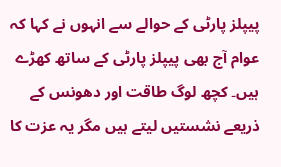پیپلز پارٹی کے حوالے سے انہوں نے کہا کہ عوام آج بھی پیپلز پارٹی کے ساتھ کھڑے ہیں۔ کچھ لوگ طاقت اور دھونس کے ذریعے نشستیں لیتے ہیں مگر یہ عزت کا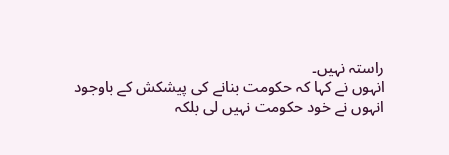راستہ نہیں۔
انہوں نے کہا کہ حکومت بنانے کی پیشکش کے باوجود انہوں نے خود حکومت نہیں لی بلکہ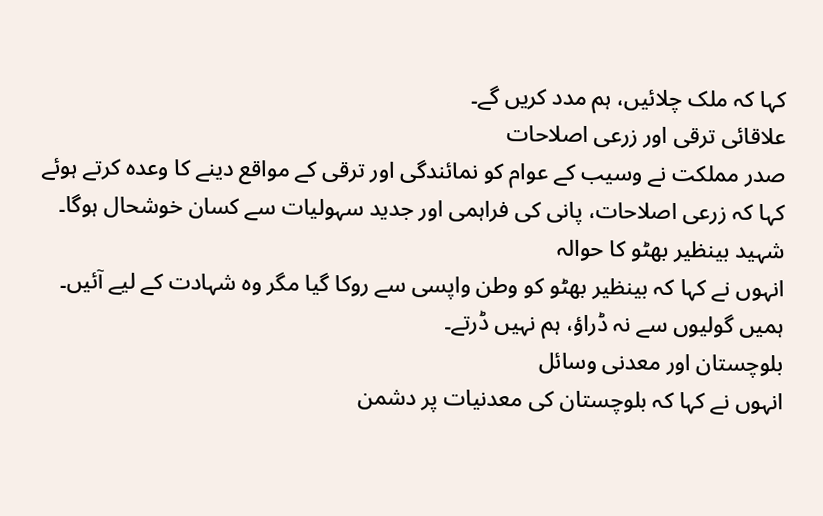کہا کہ ملک چلائیں، ہم مدد کریں گے۔
علاقائی ترقی اور زرعی اصلاحات
صدر مملکت نے وسیب کے عوام کو نمائندگی اور ترقی کے مواقع دینے کا وعدہ کرتے ہوئے کہا کہ زرعی اصلاحات، پانی کی فراہمی اور جدید سہولیات سے کسان خوشحال ہوگا۔
شہید بینظیر بھٹو کا حوالہ
انہوں نے کہا کہ بینظیر بھٹو کو وطن واپسی سے روکا گیا مگر وہ شہادت کے لیے آئیں۔ ہمیں گولیوں سے نہ ڈراؤ، ہم نہیں ڈرتے۔
بلوچستان اور معدنی وسائل
انہوں نے کہا کہ بلوچستان کی معدنیات پر دشمن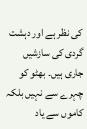کی نظر ہے اور دہشت گردی کی سازشیں جاری ہیں۔ بھٹو کو چہرے سے نہیں بلکہ کاموں سے یاد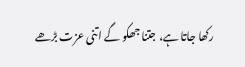رکھا جاتا ہے، جتنا جھکو گے اتنی عزت بڑھے